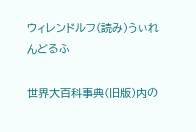ウィレンドルフ(読み)うぃれんどるふ

世界大百科事典(旧版)内の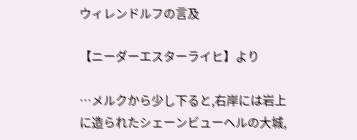ウィレンドルフの言及

【ニーダーエスターライヒ】より

…メルクから少し下ると,右岸には岩上に造られたシェーンビューヘルの大城,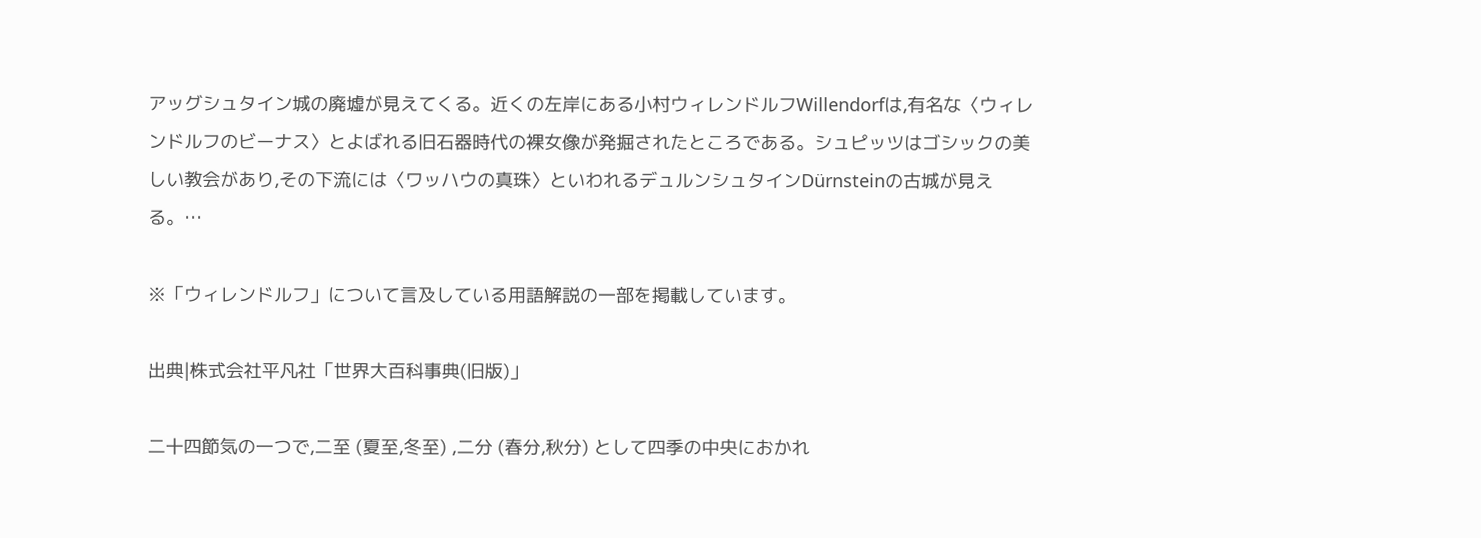アッグシュタイン城の廃墟が見えてくる。近くの左岸にある小村ウィレンドルフWillendorfは,有名な〈ウィレンドルフのビーナス〉とよばれる旧石器時代の裸女像が発掘されたところである。シュピッツはゴシックの美しい教会があり,その下流には〈ワッハウの真珠〉といわれるデュルンシュタインDürnsteinの古城が見える。…

※「ウィレンドルフ」について言及している用語解説の一部を掲載しています。

出典|株式会社平凡社「世界大百科事典(旧版)」

二十四節気の一つで,二至 (夏至,冬至) ,二分 (春分,秋分) として四季の中央におかれ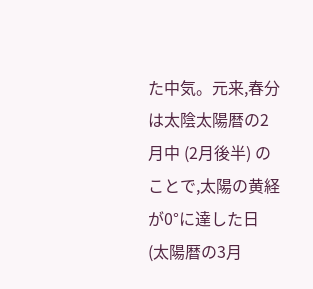た中気。元来,春分は太陰太陽暦の2月中 (2月後半) のことで,太陽の黄経が0°に達した日 (太陽暦の3月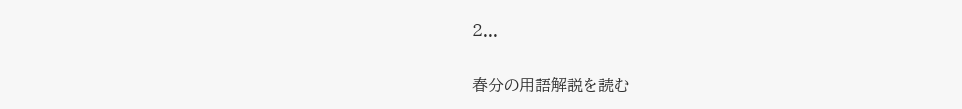2...

春分の用語解説を読む